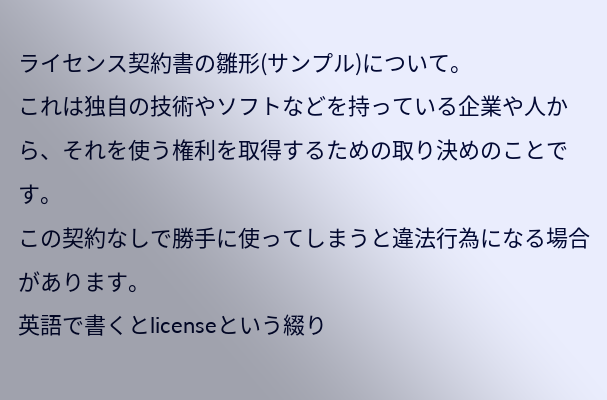ライセンス契約書の雛形(サンプル)について。
これは独自の技術やソフトなどを持っている企業や人から、それを使う権利を取得するための取り決めのことです。
この契約なしで勝手に使ってしまうと違法行為になる場合があります。
英語で書くとlicenseという綴り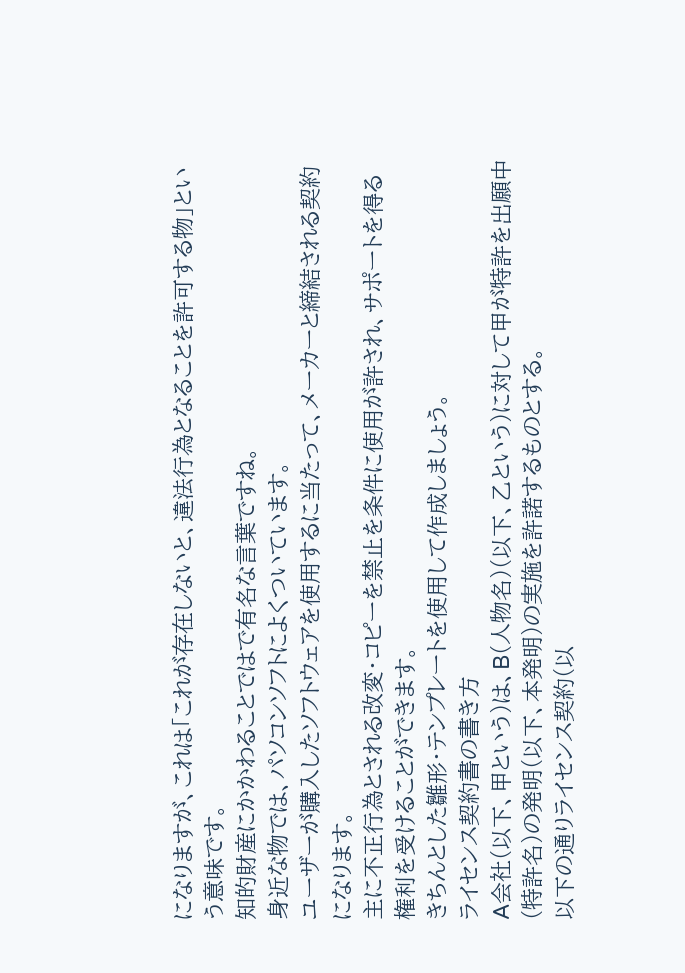になりますが、これは「これが存在しないと、違法行為となることを許可する物」という意味です。
知的財産にかかわることではで有名な言葉ですね。
身近な物では、パソコンソフトによくついています。
ユーザーが購入したソフトウェアを使用するに当たって、メーカーと締結される契約になります。
主に不正行為とされる改変・コピーを禁止を条件に使用が許され、サポートを得る権利を受けることができます。
きちんとした雛形・テンプレートを使用して作成しましょう。
ライセンス契約書の書き方
A会社(以下、甲という)は、B(人物名)(以下、乙という)に対して甲が特許を出願中(特許名)の発明(以下、本発明)の実施を許諾するものとする。
以下の通りライセンス契約(以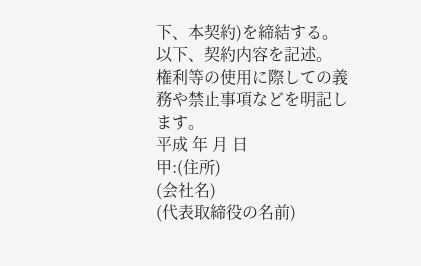下、本契約)を締結する。
以下、契約内容を記述。
権利等の使用に際しての義務や禁止事項などを明記します。
平成 年 月 日
甲:(住所)
(会社名)
(代表取締役の名前)